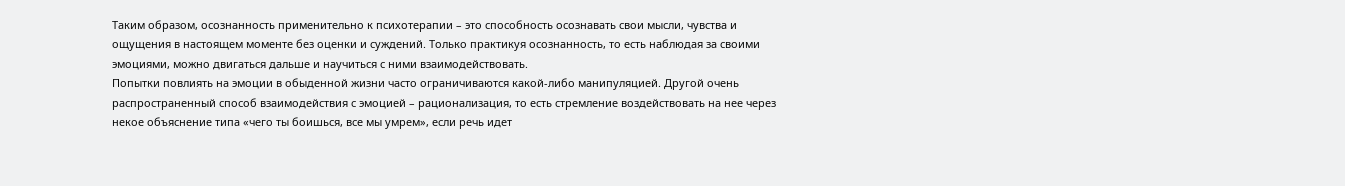Таким образом, осознанность применительно к психотерапии – это способность осознавать свои мысли, чувства и ощущения в настоящем моменте без оценки и суждений. Только практикуя осознанность, то есть наблюдая за своими эмоциями, можно двигаться дальше и научиться с ними взаимодействовать.
Попытки повлиять на эмоции в обыденной жизни часто ограничиваются какой-либо манипуляцией. Другой очень распространенный способ взаимодействия с эмоцией – рационализация, то есть стремление воздействовать на нее через некое объяснение типа «чего ты боишься, все мы умрем», если речь идет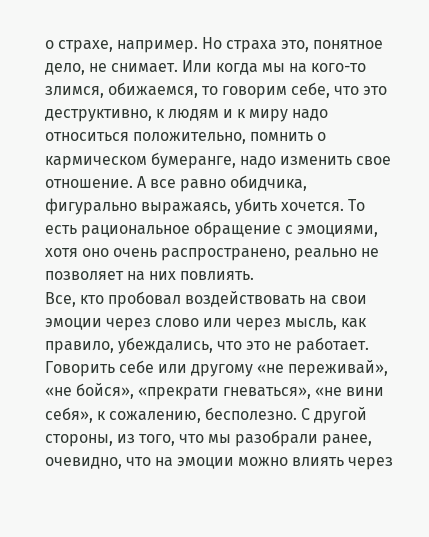о страхе, например. Но страха это, понятное дело, не снимает. Или когда мы на кого-то злимся, обижаемся, то говорим себе, что это деструктивно, к людям и к миру надо относиться положительно, помнить о кармическом бумеранге, надо изменить свое отношение. А все равно обидчика, фигурально выражаясь, убить хочется. То есть рациональное обращение с эмоциями, хотя оно очень распространено, реально не позволяет на них повлиять.
Все, кто пробовал воздействовать на свои эмоции через слово или через мысль, как правило, убеждались, что это не работает. Говорить себе или другому «не переживай», «не бойся», «прекрати гневаться», «не вини себя», к сожалению, бесполезно. С другой стороны, из того, что мы разобрали ранее, очевидно, что на эмоции можно влиять через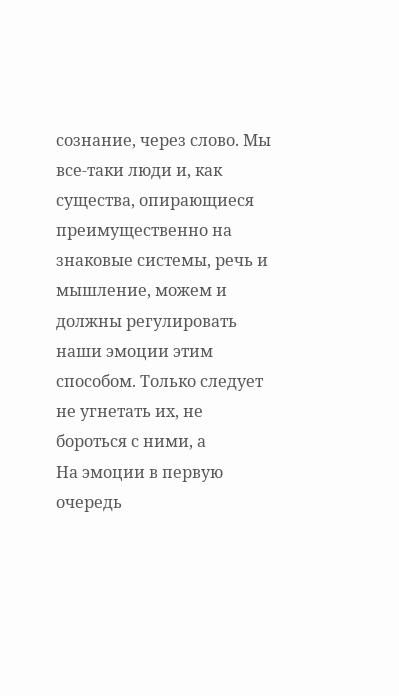сознание, через слово. Мы все-таки люди и, как существа, опирающиеся преимущественно на знаковые системы, речь и мышление, можем и должны регулировать наши эмоции этим способом. Только следует не угнетать их, не бороться с ними, а
На эмоции в первую очередь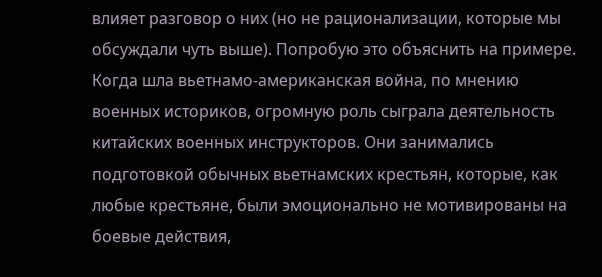влияет разговор о них (но не рационализации, которые мы обсуждали чуть выше). Попробую это объяснить на примере. Когда шла вьетнамо-американская война, по мнению военных историков, огромную роль сыграла деятельность китайских военных инструкторов. Они занимались подготовкой обычных вьетнамских крестьян, которые, как любые крестьяне, были эмоционально не мотивированы на боевые действия,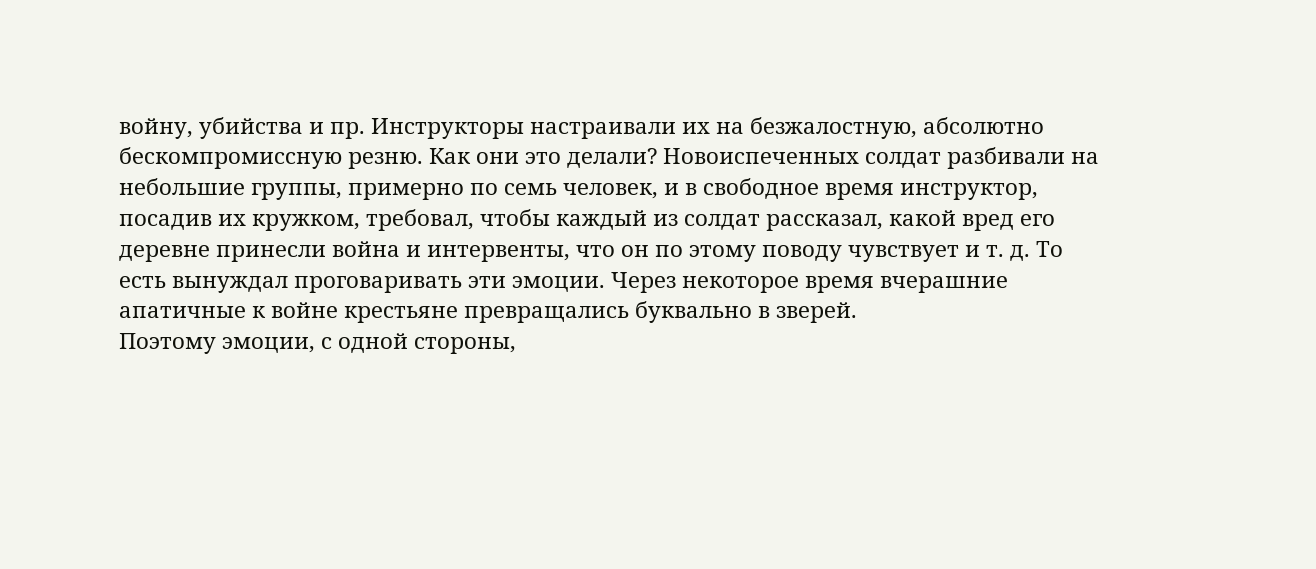войну, убийства и пр. Инструкторы настраивали их на безжалостную, абсолютно бескомпромиссную резню. Как они это делали? Новоиспеченных солдат разбивали на небольшие группы, примерно по семь человек, и в свободное время инструктор, посадив их кружком, требовал, чтобы каждый из солдат рассказал, какой вред его деревне принесли война и интервенты, что он по этому поводу чувствует и т. д. То есть вынуждал проговаривать эти эмоции. Через некоторое время вчерашние апатичные к войне крестьяне превращались буквально в зверей.
Поэтому эмоции, с одной стороны,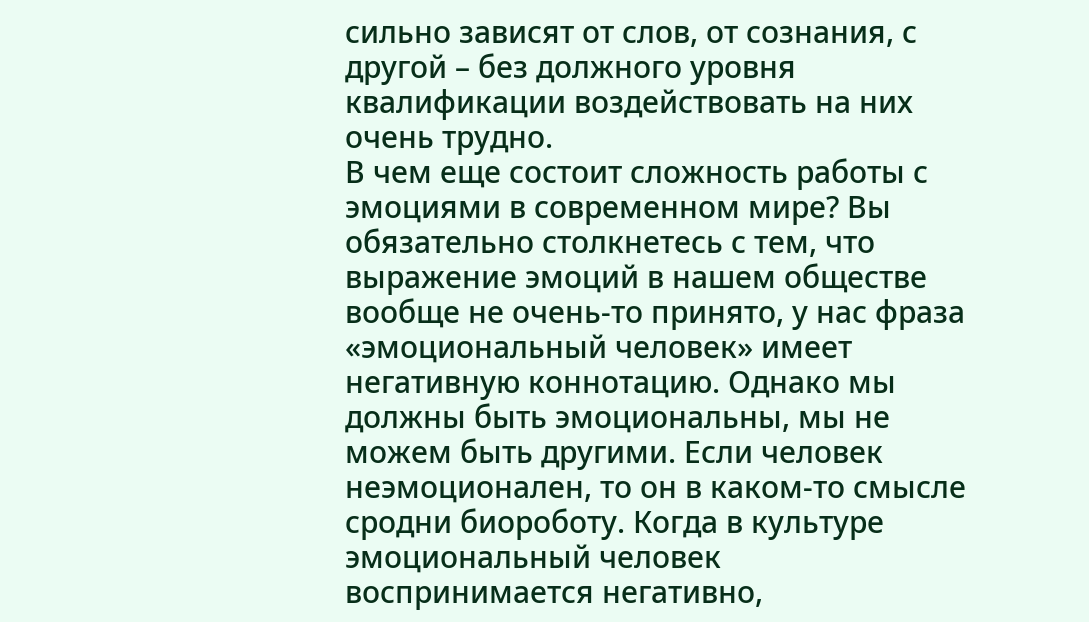сильно зависят от слов, от сознания, с другой – без должного уровня квалификации воздействовать на них очень трудно.
В чем еще состоит сложность работы с эмоциями в современном мире? Вы обязательно столкнетесь с тем, что выражение эмоций в нашем обществе вообще не очень-то принято, у нас фраза «эмоциональный человек» имеет негативную коннотацию. Однако мы должны быть эмоциональны, мы не можем быть другими. Если человек неэмоционален, то он в каком-то смысле сродни биороботу. Когда в культуре эмоциональный человек воспринимается негативно,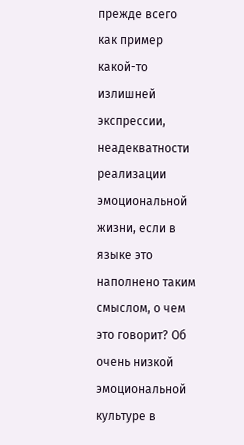прежде всего как пример какой-то излишней экспрессии, неадекватности реализации эмоциональной жизни, если в языке это наполнено таким смыслом, о чем это говорит? Об очень низкой эмоциональной культуре в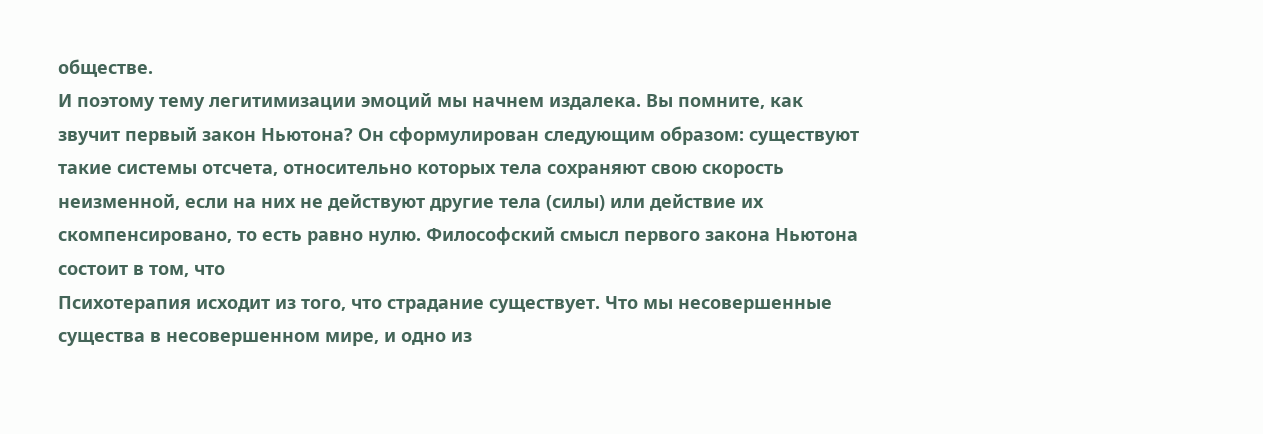обществе.
И поэтому тему легитимизации эмоций мы начнем издалека. Вы помните, как звучит первый закон Ньютона? Он сформулирован следующим образом: существуют такие системы отсчета, относительно которых тела сохраняют свою скорость неизменной, если на них не действуют другие тела (силы) или действие их скомпенсировано, то есть равно нулю. Философский смысл первого закона Ньютона состоит в том, что
Психотерапия исходит из того, что страдание существует. Что мы несовершенные существа в несовершенном мире, и одно из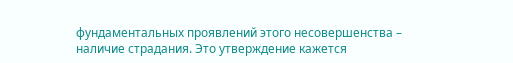фундаментальных проявлений этого несовершенства – наличие страдания. Это утверждение кажется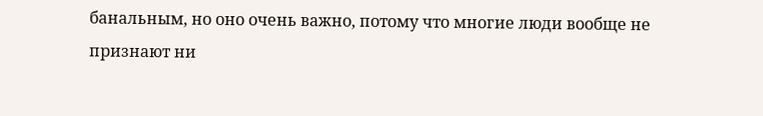банальным, но оно очень важно, потому что многие люди вообще не признают ни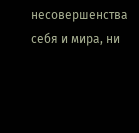несовершенства себя и мира, ни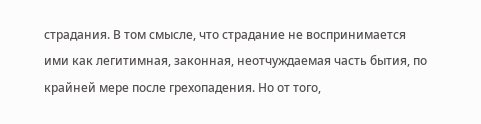страдания. В том смысле, что страдание не воспринимается ими как легитимная, законная, неотчуждаемая часть бытия, по крайней мере после грехопадения. Но от того,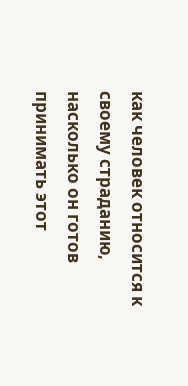как человек относится к своему страданию, насколько он готов принимать этот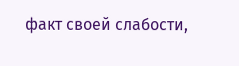факт своей слабости,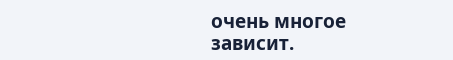очень многое зависит.